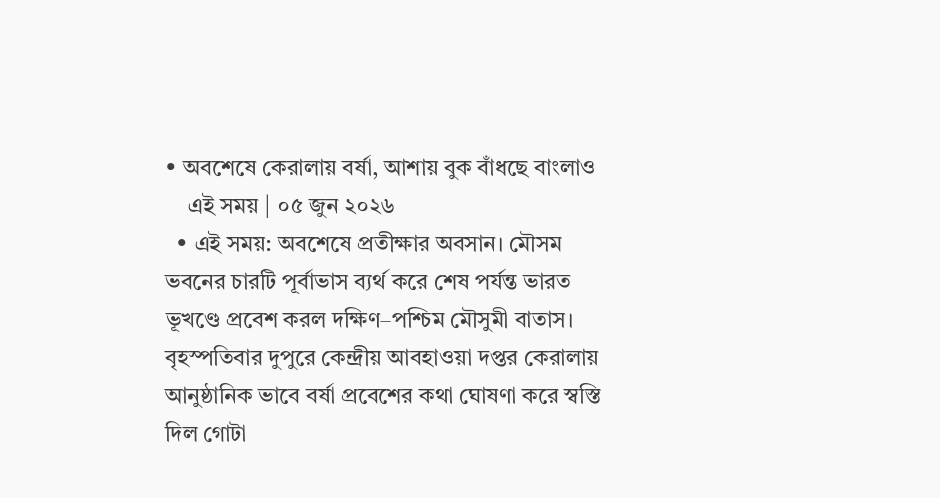• অবশেষে কেরালায় বর্ষা, আশায় বুক বাঁধছে বাংলাও
    এই সময় | ০৫ জুন ২০২৬
  • এই সময়: অবশেষে প্রতীক্ষার অবসান। মৌসম ভবনের চারটি পূর্বাভাস ব্যর্থ করে শেষ পর্যন্ত ভারত ভূখণ্ডে প্রবেশ করল দক্ষিণ–পশ্চিম মৌসুমী বাতাস। বৃহস্পতিবার দুপুরে কেন্দ্রীয় আবহাওয়া দপ্তর কেরালায় আনুষ্ঠানিক ভাবে বর্ষা প্রবেশের কথা ঘোষণা করে স্বস্তি দিল গোটা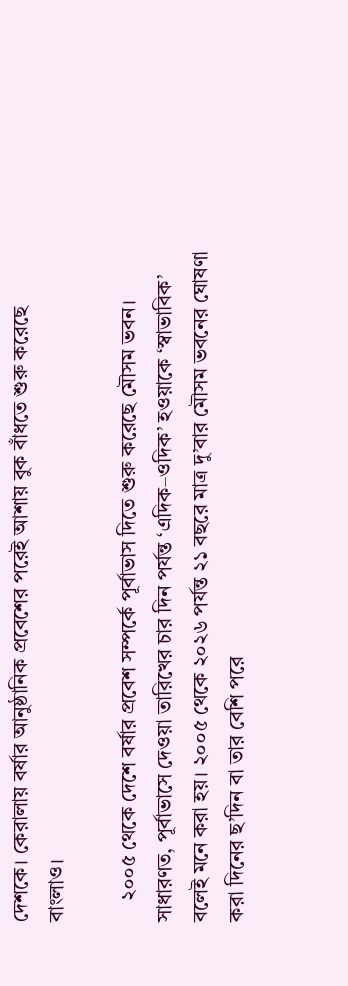দেশকে। কেরালায় বর্ষার আনুষ্ঠানিক প্রবেশের পরেই আশায় বুক বাঁধতে শুরু করেছে বাংলাও।

    ২০০৫ থেকে দেশে বর্ষার প্রবেশ সম্পর্কে পূর্বাভাস দিতে শুরু করেছে মৌসম ভবন। সাধারণত, পূর্বাভাসে দেওয়া তারিখের চার দিন পর্যন্ত ‘এদিক–ওদিক’ হওয়াকে ‘স্বাভাবিক’ বলেই মনে করা হয়। ২০০৫ থেকে ২০২৬ পর্যন্ত ২১ বছরে মাত্র দু’বার মৌসম ভবনের ঘোষণা করা দিনের ছ’দিন বা তার বেশি পরে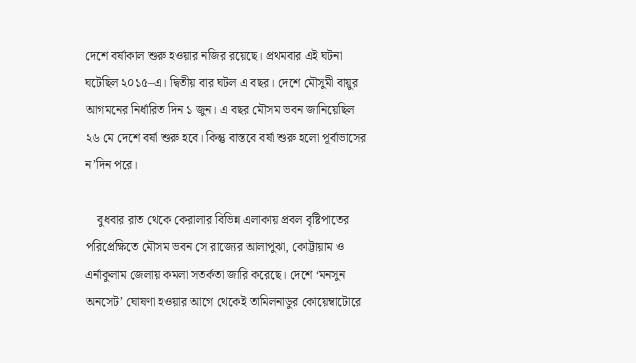দেশে বর্ষাকাল শুরু হওয়ার নজির রয়েছে। প্রথমবার এই ঘটনা ঘটেছিল ২০১৫–এ। দ্বিতীয় বার ঘটল এ বছর। দেশে মৌসুমী বায়ুর আগমনের নির্ধারিত দিন ১ জুন। এ বছর মৌসম ভবন জানিয়েছিল ২৬ মে দেশে বর্ষা শুরু হবে। কিন্তু বাস্তবে বর্ষা শুরু হলো পূর্বাভাসের ন’দিন পরে।

    বুধবার রাত থেকে কেরালার বিভিন্ন এলাকায় প্রবল বৃষ্টিপাতের পরিপ্রেক্ষিতে মৌসম ভবন সে রাজ্যের আলাপুঝা, কোট্টায়াম ও এর্নাকুলাম জেলায় কমলা সতর্কতা জারি করেছে। দেশে ‘মনসুন অনসেট’ ঘোষণা হওয়ার আগে থেকেই তামিলনাডুর কোয়েম্বাটোরে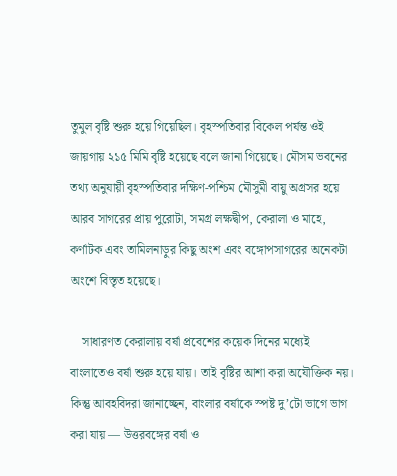তুমুল বৃষ্টি শুরু হয়ে গিয়েছিল। বৃহস্পতিবার বিকেল পর্যন্ত ওই জায়গায় ২১৫ মিমি বৃষ্টি হয়েছে বলে জানা গিয়েছে। মৌসম ভবনের তথ্য অনুযায়ী বৃহস্পতিবার দক্ষিণ-পশ্চিম মৌসুমী বায়ু অগ্রসর হয়ে আরব সাগরের প্রায় পুরোটা, সমগ্র লক্ষদ্বীপ, কেরালা ও মাহে, কর্ণাটক এবং তামিলনাড়ুর কিছু অংশ এবং বঙ্গোপসাগরের অনেকটা অংশে বিস্তৃত হয়েছে।

    সাধারণত কেরালায় বর্ষা প্রবেশের কয়েক দিনের মধ্যেই বাংলাতেও বর্ষা শুরু হয়ে যায়। তাই বৃষ্টির আশা করা অযৌক্তিক নয়। কিন্তু আবহবিদরা জানাচ্ছেন, বাংলার বর্ষাকে স্পষ্ট দু’টো ভাগে ভাগ করা যায় — উত্তরবঙ্গের বর্ষা ও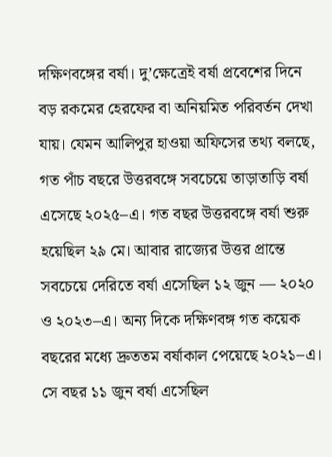দক্ষিণবঙ্গের বর্ষা। দু’ক্ষেত্রেই বর্ষা প্রবেশের দিনে বড় রকমের হেরফের বা অনিয়মিত পরিবর্তন দেখা যায়। যেমন আলিপুর হাওয়া অফিসের তথ্য বলছে, গত পাঁচ বছরে উত্তরবঙ্গে সবচেয়ে তাড়াতাড়ি বর্ষা এসেছে ২০২৫–এ। গত বছর উত্তরবঙ্গে বর্ষা শুরু হয়েছিল ২৯ মে। আবার রাজ্যের উত্তর প্রান্তে সবচেয়ে দেরিতে বর্ষা এসেছিল ১২ জুন — ২০২০ ও ২০২৩–এ। অন্য দিকে দক্ষিণবঙ্গ গত কয়েক বছরের মধ্যে দ্রুততম বর্ষাকাল পেয়েছে ২০২১–এ। সে বছর ১১ জুন বর্ষা এসেছিল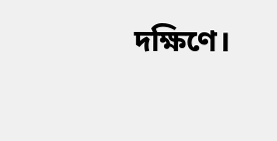দক্ষিণে।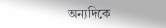অন্যদিকে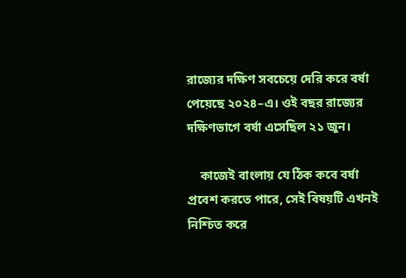রাজ্যের দক্ষিণ সবচেয়ে দেরি করে বর্ষা পেয়েছে ২০২৪–এ। ওই বছর রাজ্যের দক্ষিণভাগে বর্ষা এসেছিল ২১ জুন।

    কাজেই বাংলায় যে ঠিক কবে বর্ষা প্রবেশ করতে পারে, সেই বিষয়টি এখনই নিশ্চিত করে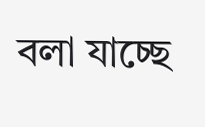বলা যাচ্ছে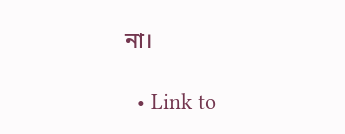না।

  • Link to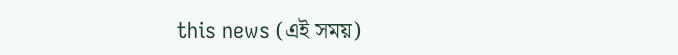this news (এই সময়)